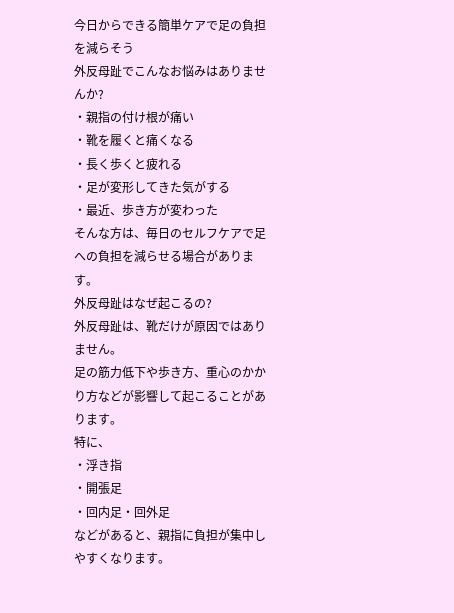今日からできる簡単ケアで足の負担を減らそう
外反母趾でこんなお悩みはありませんか?
・親指の付け根が痛い
・靴を履くと痛くなる
・長く歩くと疲れる
・足が変形してきた気がする
・最近、歩き方が変わった
そんな方は、毎日のセルフケアで足への負担を減らせる場合があります。
外反母趾はなぜ起こるの?
外反母趾は、靴だけが原因ではありません。
足の筋力低下や歩き方、重心のかかり方などが影響して起こることがあります。
特に、
・浮き指
・開張足
・回内足・回外足
などがあると、親指に負担が集中しやすくなります。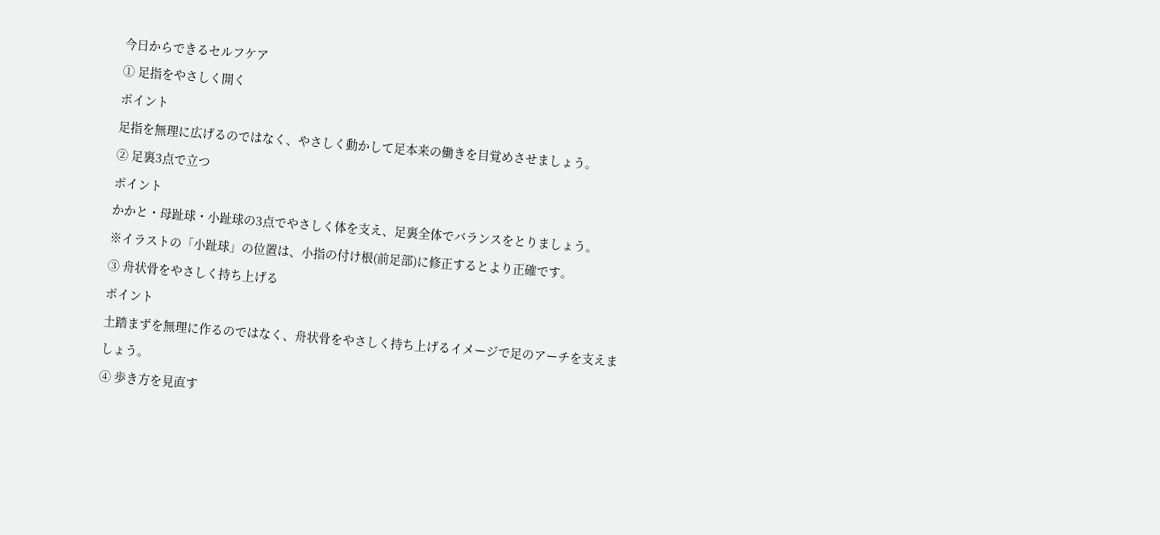今日からできるセルフケア
① 足指をやさしく開く
ポイント
足指を無理に広げるのではなく、やさしく動かして足本来の働きを目覚めさせましょう。
② 足裏3点で立つ
ポイント
かかと・母趾球・小趾球の3点でやさしく体を支え、足裏全体でバランスをとりましょう。
※イラストの「小趾球」の位置は、小指の付け根(前足部)に修正するとより正確です。
③ 舟状骨をやさしく持ち上げる
ポイント
土踏まずを無理に作るのではなく、舟状骨をやさしく持ち上げるイメージで足のアーチを支えましょう。
④ 歩き方を見直す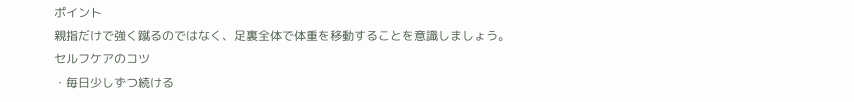ポイント
親指だけで強く蹴るのではなく、足裏全体で体重を移動することを意識しましょう。
セルフケアのコツ
・毎日少しずつ続ける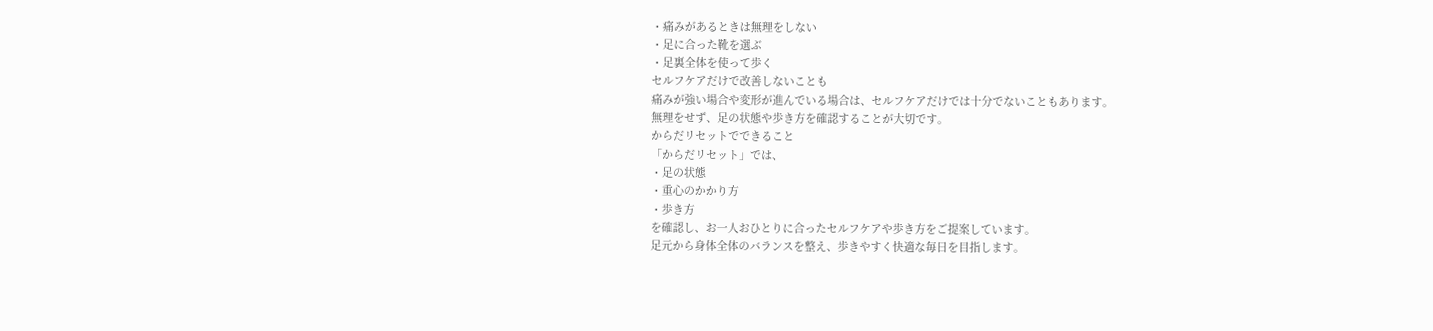・痛みがあるときは無理をしない
・足に合った靴を選ぶ
・足裏全体を使って歩く
セルフケアだけで改善しないことも
痛みが強い場合や変形が進んでいる場合は、セルフケアだけでは十分でないこともあります。
無理をせず、足の状態や歩き方を確認することが大切です。
からだリセットでできること
「からだリセット」では、
・足の状態
・重心のかかり方
・歩き方
を確認し、お一人おひとりに合ったセルフケアや歩き方をご提案しています。
足元から身体全体のバランスを整え、歩きやすく快適な毎日を目指します。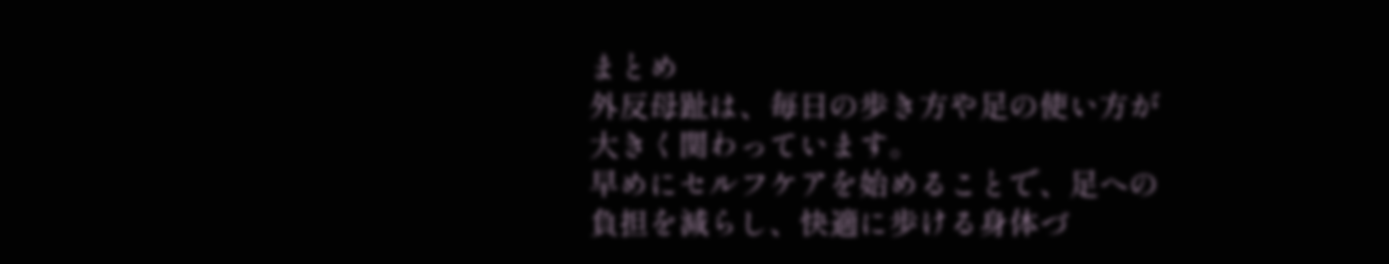まとめ
外反母趾は、毎日の歩き方や足の使い方が大きく関わっています。
早めにセルフケアを始めることで、足への負担を減らし、快適に歩ける身体づ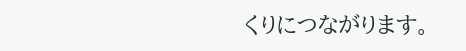くりにつながります。